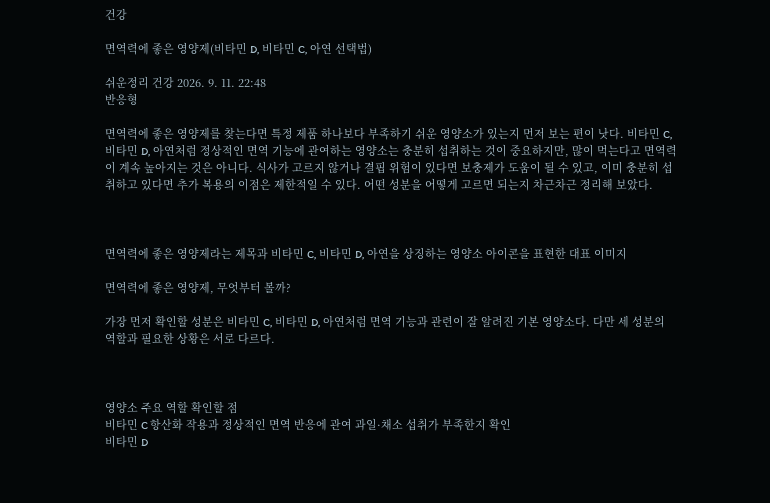건강

면역력에 좋은 영양제(비타민 D, 비타민 C, 아연 선택법)

쉬운정리 건강 2026. 9. 11. 22:48
반응형

면역력에 좋은 영양제를 찾는다면 특정 제품 하나보다 부족하기 쉬운 영양소가 있는지 먼저 보는 편이 낫다. 비타민 C, 비타민 D, 아연처럼 정상적인 면역 기능에 관여하는 영양소는 충분히 섭취하는 것이 중요하지만, 많이 먹는다고 면역력이 계속 높아지는 것은 아니다. 식사가 고르지 않거나 결핍 위험이 있다면 보충제가 도움이 될 수 있고, 이미 충분히 섭취하고 있다면 추가 복용의 이점은 제한적일 수 있다. 어떤 성분을 어떻게 고르면 되는지 차근차근 정리해 보았다.



면역력에 좋은 영양제라는 제목과 비타민 C, 비타민 D, 아연을 상징하는 영양소 아이콘을 표현한 대표 이미지

면역력에 좋은 영양제, 무엇부터 볼까?

가장 먼저 확인할 성분은 비타민 C, 비타민 D, 아연처럼 면역 기능과 관련이 잘 알려진 기본 영양소다. 다만 세 성분의 역할과 필요한 상황은 서로 다르다.



영양소 주요 역할 확인할 점
비타민 C 항산화 작용과 정상적인 면역 반응에 관여 과일·채소 섭취가 부족한지 확인
비타민 D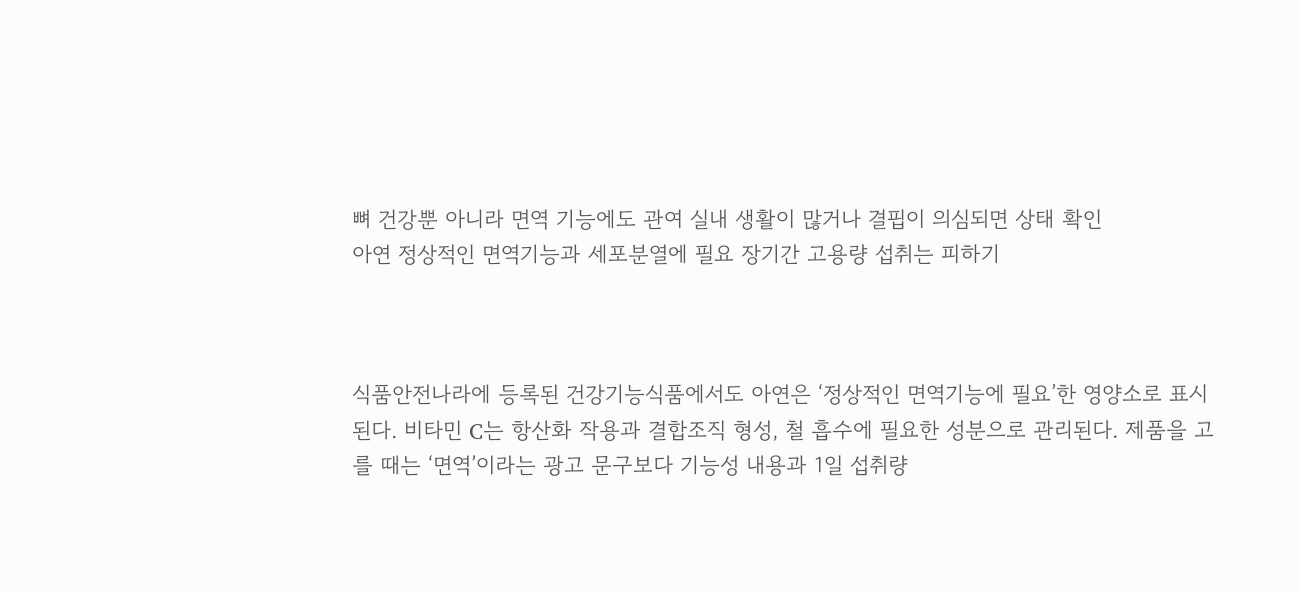뼈 건강뿐 아니라 면역 기능에도 관여 실내 생활이 많거나 결핍이 의심되면 상태 확인
아연 정상적인 면역기능과 세포분열에 필요 장기간 고용량 섭취는 피하기



식품안전나라에 등록된 건강기능식품에서도 아연은 ‘정상적인 면역기능에 필요’한 영양소로 표시된다. 비타민 C는 항산화 작용과 결합조직 형성, 철 흡수에 필요한 성분으로 관리된다. 제품을 고를 때는 ‘면역’이라는 광고 문구보다 기능성 내용과 1일 섭취량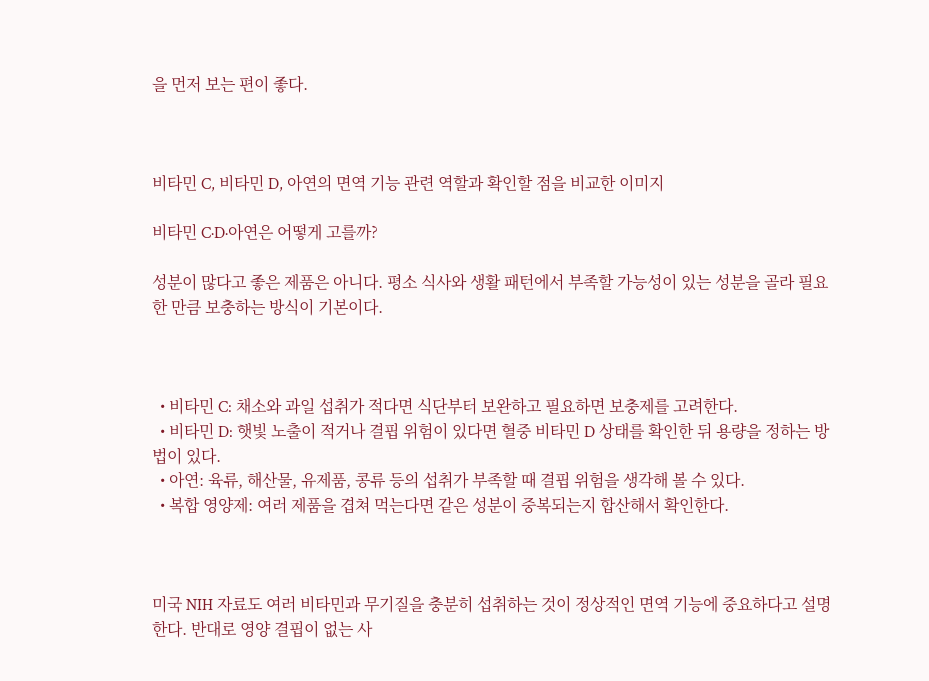을 먼저 보는 편이 좋다.



비타민 C, 비타민 D, 아연의 면역 기능 관련 역할과 확인할 점을 비교한 이미지

비타민 C·D·아연은 어떻게 고를까?

성분이 많다고 좋은 제품은 아니다. 평소 식사와 생활 패턴에서 부족할 가능성이 있는 성분을 골라 필요한 만큼 보충하는 방식이 기본이다.



  • 비타민 C: 채소와 과일 섭취가 적다면 식단부터 보완하고 필요하면 보충제를 고려한다.
  • 비타민 D: 햇빛 노출이 적거나 결핍 위험이 있다면 혈중 비타민 D 상태를 확인한 뒤 용량을 정하는 방법이 있다.
  • 아연: 육류, 해산물, 유제품, 콩류 등의 섭취가 부족할 때 결핍 위험을 생각해 볼 수 있다.
  • 복합 영양제: 여러 제품을 겹쳐 먹는다면 같은 성분이 중복되는지 합산해서 확인한다.



미국 NIH 자료도 여러 비타민과 무기질을 충분히 섭취하는 것이 정상적인 면역 기능에 중요하다고 설명한다. 반대로 영양 결핍이 없는 사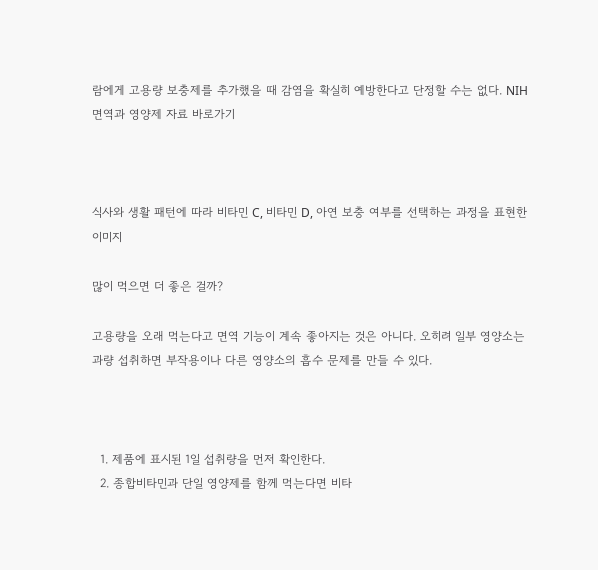람에게 고용량 보충제를 추가했을 때 감염을 확실히 예방한다고 단정할 수는 없다. NIH 면역과 영양제 자료 바로가기



식사와 생활 패턴에 따라 비타민 C, 비타민 D, 아연 보충 여부를 선택하는 과정을 표현한 이미지

많이 먹으면 더 좋은 걸까?

고용량을 오래 먹는다고 면역 기능이 계속 좋아지는 것은 아니다. 오히려 일부 영양소는 과량 섭취하면 부작용이나 다른 영양소의 흡수 문제를 만들 수 있다.



  1. 제품에 표시된 1일 섭취량을 먼저 확인한다.
  2. 종합비타민과 단일 영양제를 함께 먹는다면 비타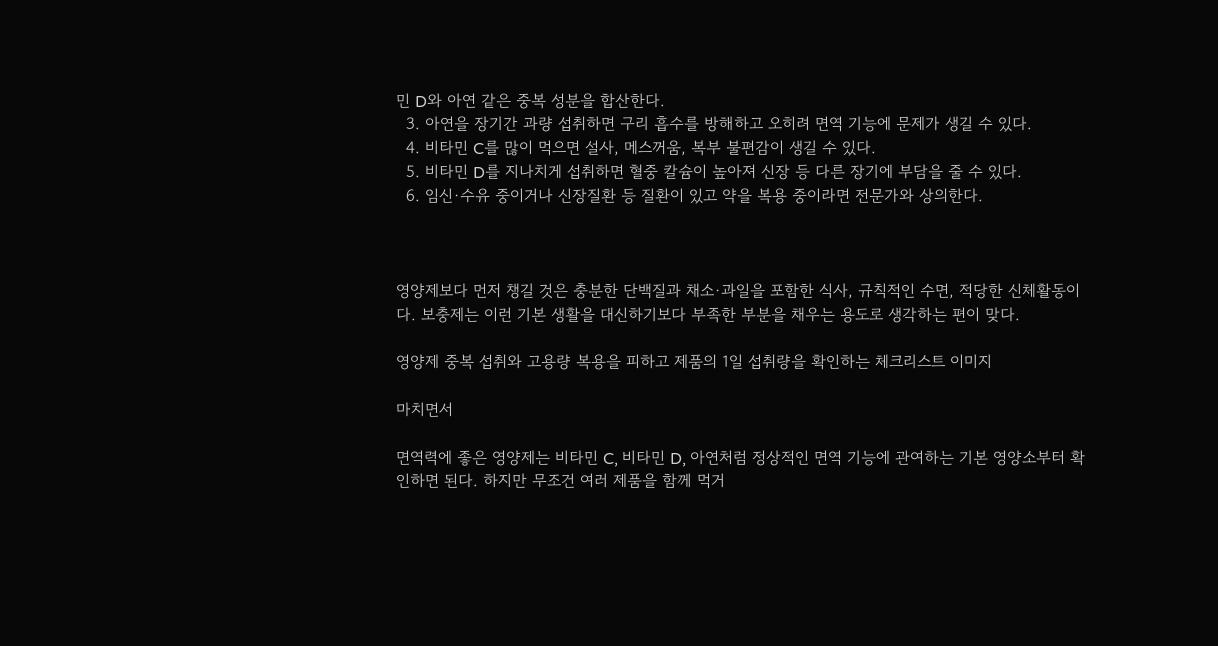민 D와 아연 같은 중복 성분을 합산한다.
  3. 아연을 장기간 과량 섭취하면 구리 흡수를 방해하고 오히려 면역 기능에 문제가 생길 수 있다.
  4. 비타민 C를 많이 먹으면 설사, 메스꺼움, 복부 불편감이 생길 수 있다.
  5. 비타민 D를 지나치게 섭취하면 혈중 칼슘이 높아져 신장 등 다른 장기에 부담을 줄 수 있다.
  6. 임신·수유 중이거나 신장질환 등 질환이 있고 약을 복용 중이라면 전문가와 상의한다.



영양제보다 먼저 챙길 것은 충분한 단백질과 채소·과일을 포함한 식사, 규칙적인 수면, 적당한 신체활동이다. 보충제는 이런 기본 생활을 대신하기보다 부족한 부분을 채우는 용도로 생각하는 편이 맞다.

영양제 중복 섭취와 고용량 복용을 피하고 제품의 1일 섭취량을 확인하는 체크리스트 이미지

마치면서

면역력에 좋은 영양제는 비타민 C, 비타민 D, 아연처럼 정상적인 면역 기능에 관여하는 기본 영양소부터 확인하면 된다. 하지만 무조건 여러 제품을 함께 먹거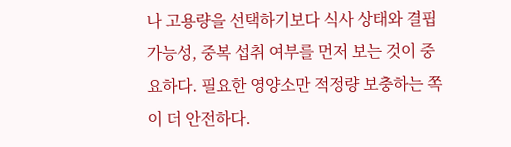나 고용량을 선택하기보다 식사 상태와 결핍 가능성, 중복 섭취 여부를 먼저 보는 것이 중요하다. 필요한 영양소만 적정량 보충하는 쪽이 더 안전하다.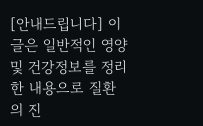[안내드립니다] 이 글은 일반적인 영양 및 건강정보를 정리한 내용으로 질환의 진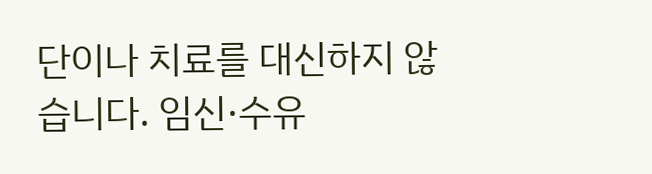단이나 치료를 대신하지 않습니다. 임신·수유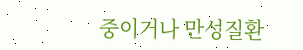중이거나 만성질환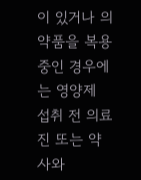이 있거나 의약품을 복용 중인 경우에는 영양제 섭취 전 의료진 또는 약사와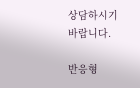상담하시기 바랍니다.

반응형